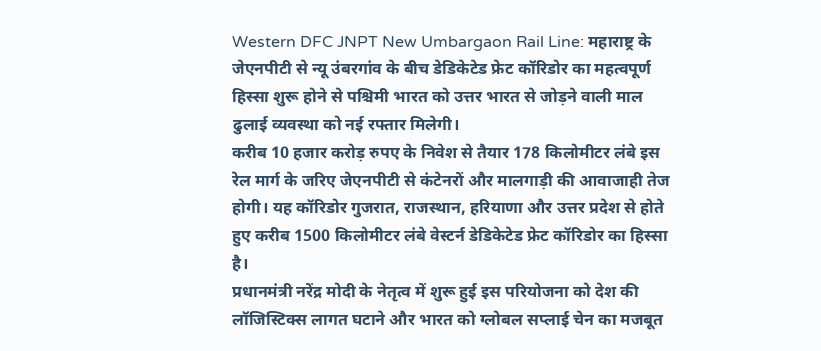Western DFC JNPT New Umbargaon Rail Line: महाराष्ट्र के जेएनपीटी से न्यू उंबरगांव के बीच डेडिकेटेड फ्रेट कॉरिडोर का महत्वपूर्ण हिस्सा शुरू होने से पश्चिमी भारत को उत्तर भारत से जोड़ने वाली माल ढुलाई व्यवस्था को नई रफ्तार मिलेगी।
करीब 10 हजार करोड़ रुपए के निवेश से तैयार 178 किलोमीटर लंबे इस रेल मार्ग के जरिए जेएनपीटी से कंटेनरों और मालगाड़ी की आवाजाही तेज होगी। यह कॉरिडोर गुजरात, राजस्थान, हरियाणा और उत्तर प्रदेश से होते हुए करीब 1500 किलोमीटर लंबे वेस्टर्न डेडिकेटेड फ्रेट कॉरिडोर का हिस्सा है।
प्रधानमंत्री नरेंद्र मोदी के नेतृत्व में शुरू हुई इस परियोजना को देश की लॉजिस्टिक्स लागत घटाने और भारत को ग्लोबल सप्लाई चेन का मजबूत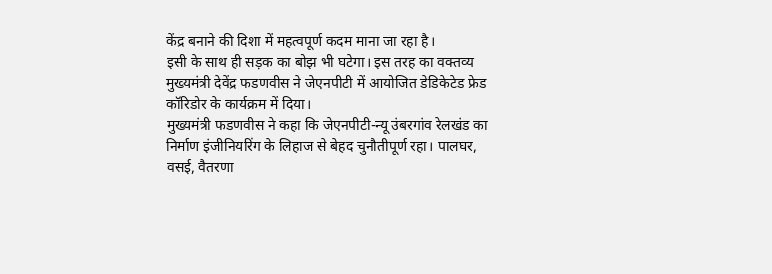केंद्र बनाने की दिशा में महत्वपूर्ण कदम माना जा रहा है।
इसी के साथ ही सड़क का बोझ भी घटेगा। इस तरह का वक्तव्य मुख्यमंत्री देवेंद्र फडणवीस ने जेएनपीटी में आयोजित डेडिकेटेड फ्रेड कॉरिडोर के कार्यक्रम में दिया।
मुख्यमंत्री फडणवीस ने कहा कि जेएनपीटी-न्यू उंबरगांव रेलखंड का निर्माण इंजीनियरिंग के लिहाज से बेहद चुनौतीपूर्ण रहा। पालघर, वसई, वैतरणा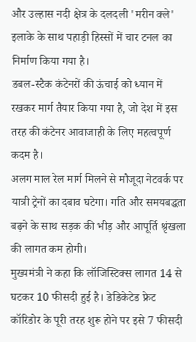और उल्हास नदी क्षेत्र के दलदली 'मरीन क्ले' इलाके के साथ पहाड़ी हिस्सों में चार टनल का निर्माण किया गया है।
डबल-स्टैक कंटेनरों की ऊंचाई को ध्यान में रखकर मार्ग तैयार किया गया है, जो देश में इस तरह की कंटेनर आवाजाही के लिए महत्वपूर्ण कदम है।
अलग माल रेल मार्ग मिलने से मौजूदा नेटवर्क पर यात्री ट्रेनों का दबाव घटेगा। गति और समयबद्धता बढ़ने के साथ सड़क की भीड़ और आपूर्ति श्रृंखला की लागत कम होगी।
मुख्यमंत्री ने कहा कि लॉजिस्टिक्स लागत 14 से घटकर 10 फीसदी हुई है। डेडिकेटेड फ्रेट कॉरिडोर के पूरी तरह शुरू होने पर इसे 7 फीसदी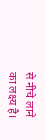से नीचे लाने का लक्ष्य है।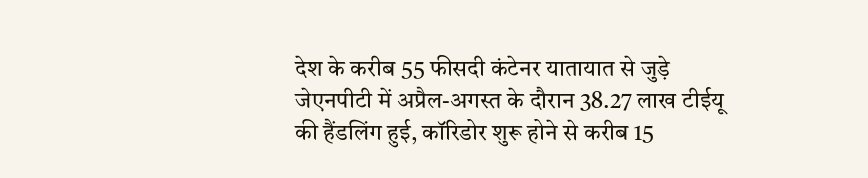देश के करीब 55 फीसदी कंटेनर यातायात से जुड़े जेएनपीटी में अप्रैल-अगस्त के दौरान 38.27 लाख टीईयू की हैंडलिंग हुई, कॉरिडोर शुरू होने से करीब 15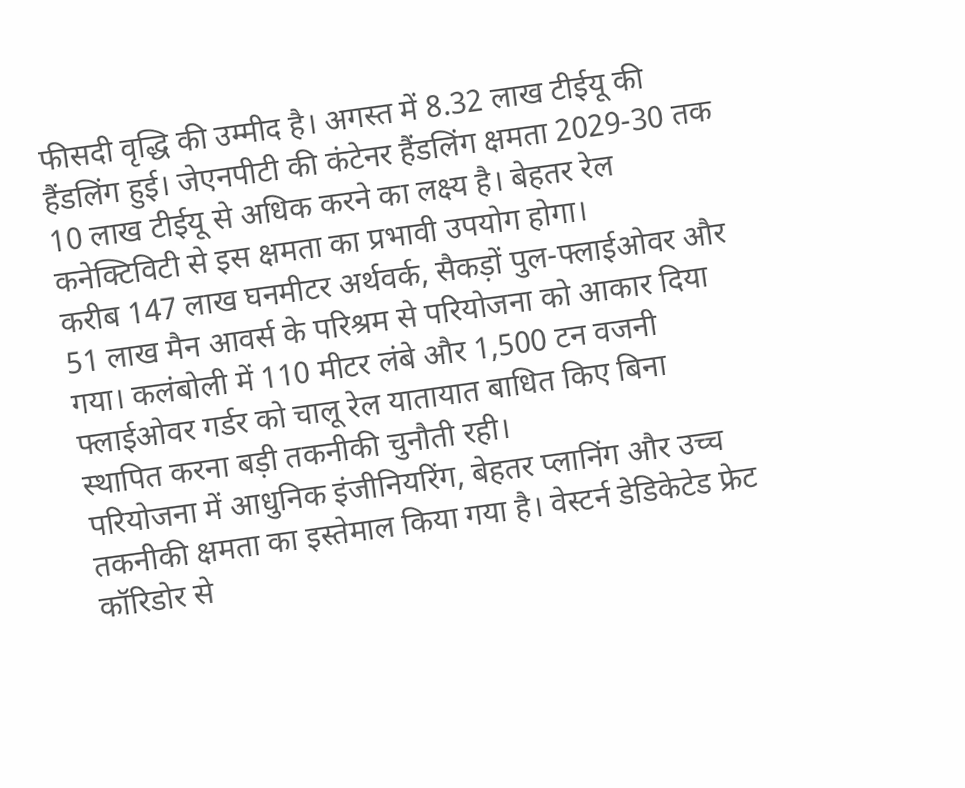फीसदी वृद्धि की उम्मीद है। अगस्त में 8.32 लाख टीईयू की हैंडलिंग हुई। जेएनपीटी की कंटेनर हैंडलिंग क्षमता 2029-30 तक 10 लाख टीईयू से अधिक करने का लक्ष्य है। बेहतर रेल कनेक्टिविटी से इस क्षमता का प्रभावी उपयोग होगा।
करीब 147 लाख घनमीटर अर्थवर्क, सैकड़ों पुल-फ्लाईओवर और 51 लाख मैन आवर्स के परिश्रम से परियोजना को आकार दिया गया। कलंबोली में 110 मीटर लंबे और 1,500 टन वजनी फ्लाईओवर गर्डर को चालू रेल यातायात बाधित किए बिना स्थापित करना बड़ी तकनीकी चुनौती रही।
परियोजना में आधुनिक इंजीनियरिंग, बेहतर प्लानिंग और उच्च तकनीकी क्षमता का इस्तेमाल किया गया है। वेस्टर्न डेडिकेटेड फ्रेट कॉरिडोर से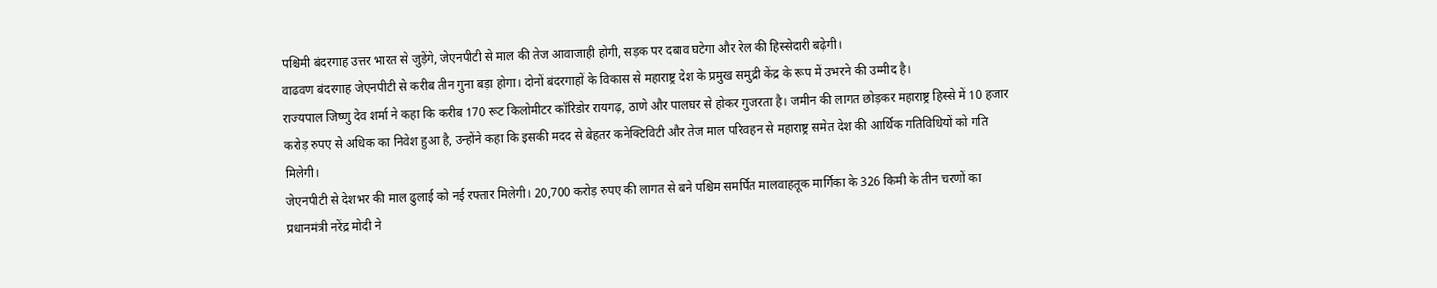पश्चिमी बंदरगाह उत्तर भारत से जुड़ेंगे, जेएनपीटी से माल की तेज आवाजाही होगी, सड़क पर दबाव घटेगा और रेल की हिस्सेदारी बढ़ेगी।
वाढवण बंदरगाह जेएनपीटी से करीब तीन गुना बड़ा होगा। दोनों बंदरगाहों के विकास से महाराष्ट्र देश के प्रमुख समुद्री केंद्र के रूप में उभरने की उम्मीद है।
राज्यपाल जिष्णु देव शर्मा ने कहा कि करीब 170 रूट किलोमीटर कॉरिडोर रायगढ़, ठाणे और पालघर से होकर गुजरता है। जमीन की लागत छोड़कर महाराष्ट्र हिस्से में 10 हजार करोड़ रुपए से अधिक का निवेश हुआ है, उन्होंने कहा कि इसकी मदद से बेहतर कनेक्टिविटी और तेज माल परिवहन से महाराष्ट्र समेत देश की आर्थिक गतिविधियों को गति मिलेगी।
जेएनपीटी से देशभर की माल ढुलाई को नई रफ्तार मिलेगी। 20,700 करोड़ रुपए की लागत से बने पश्चिम समर्पित मालवाहतूक मार्गिका के 326 किमी के तीन चरणों का प्रधानमंत्री नरेंद्र मोदी ने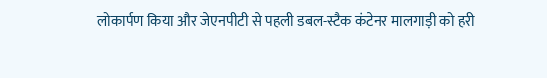लोकार्पण किया और जेएनपीटी से पहली डबल-स्टैक कंटेनर मालगाड़ी को हरी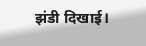झंडी दिखाई।